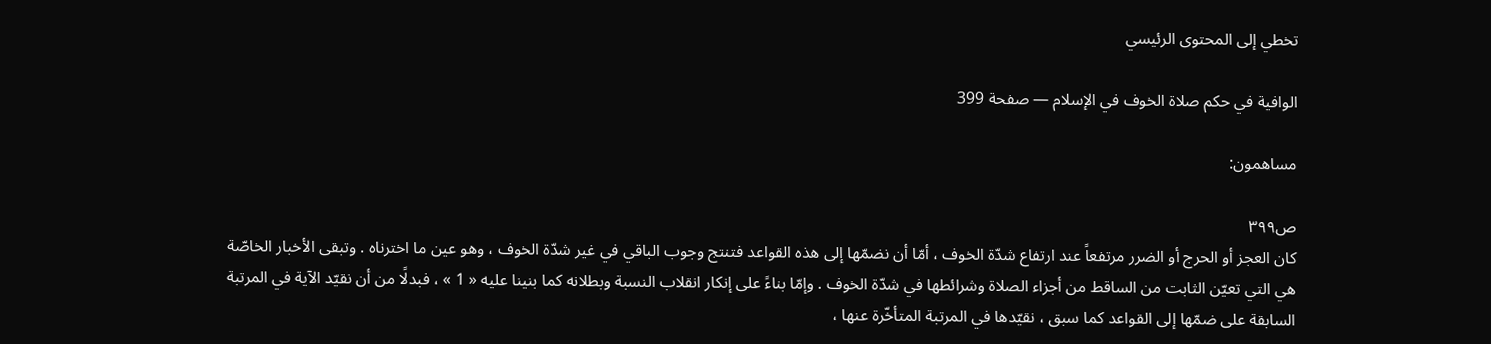تخطي إلى المحتوى الرئيسي

الوافية في حكم صلاة الخوف في الإسلام — صفحة 399

مساهمون:

ص٣٩٩
كان العجز أو الحرج أو الضرر مرتفعاً عند ارتفاع شدّة الخوف ، أمّا أن نضمّها إلى هذه القواعد فتنتج وجوب الباقي في غير شدّة الخوف ، وهو عين ما اخترناه . وتبقى الأخبار الخاصّة هي التي تعيّن الثابت من الساقط من أجزاء الصلاة وشرائطها في شدّة الخوف . وإمّا بناءً على إنكار انقلاب النسبة وبطلانه كما بنينا عليه « 1 » ، فبدلًا من أن نقيّد الآية في المرتبة السابقة على ضمّها إلى القواعد كما سبق ، نقيّدها في المرتبة المتأخّرة عنها ،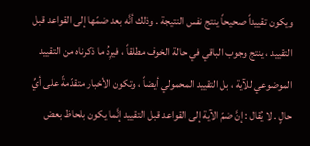ويكون تقييداً صحيحاً ينتج نفس النتيجة . وذلك أنَّه بعد ضمّها إلى القواعد قبل التقييد ، ينتج وجوب الباقي في حالة الخوف مطلقاً ، فيرِدُ ما ذكرناه من التقييد الموضوعي للآية ، بل التقييد المحمولي أيضاً ، وتكون الأخبار متقدّمةً على أيِّ حالٍ . لا يُقال : إنَّ ضمّ الآية إلى القواعد قبل التقييد إنَّما يكون بلحاظ بعض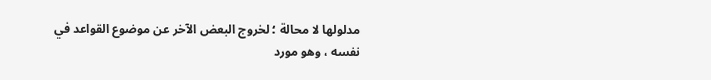مدلولها لا محالة ؛ لخروج البعض الآخر عن موضوع القواعد في نفسه ، وهو مورد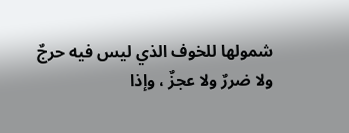شمولها للخوف الذي ليس فيه حرجٌ ولا ضررٌ ولا عجزٌ ، وإذا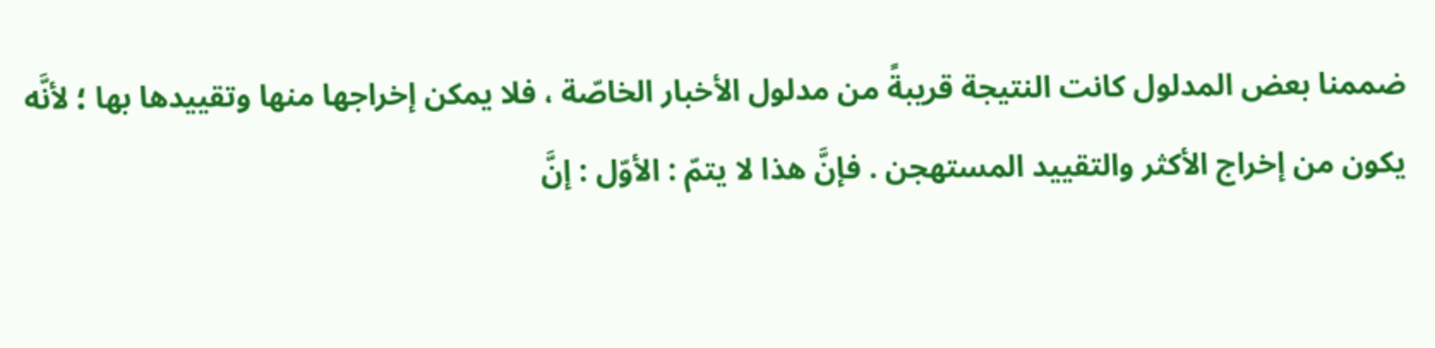ضممنا بعض المدلول كانت النتيجة قريبةً من مدلول الأخبار الخاصّة ، فلا يمكن إخراجها منها وتقييدها بها ؛ لأنَّه يكون من إخراج الأكثر والتقييد المستهجن . فإنَّ هذا لا يتمّ : الأوّل : إنَّ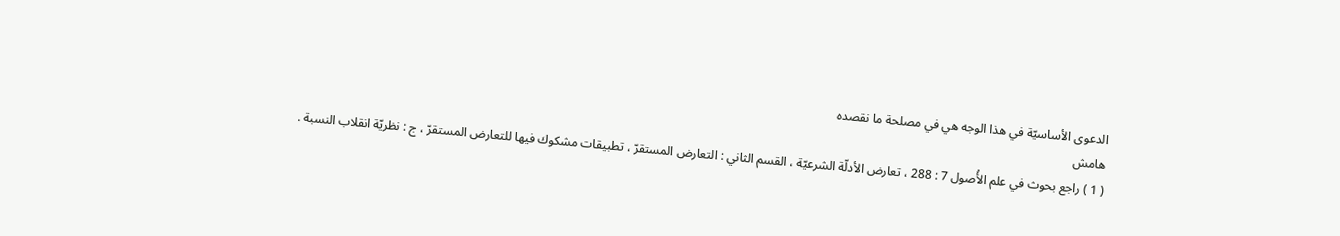الدعوى الأساسيّة في هذا الوجه هي في مصلحة ما نقصده
هامش
( 1 ) راجع بحوث في علم الأُصول 7 : 288 ، تعارض الأدلّة الشرعيّة ، القسم الثاني : التعارض المستقرّ ، تطبيقات مشكوك فيها للتعارض المستقرّ ، ج : نظريّة انقلاب النسبة .